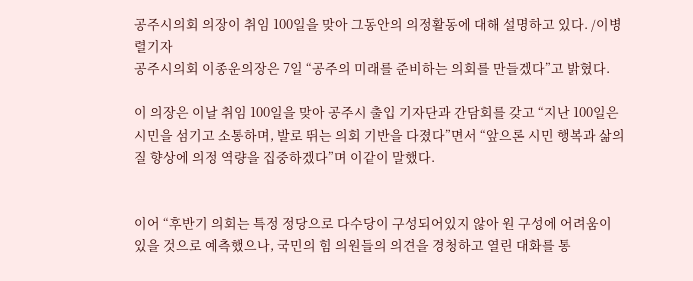공주시의회 의장이 취임 100일을 맞아 그동안의 의정활동에 대해 설명하고 있다. /이병렬기자
공주시의회 이종운의장은 7일 “공주의 미래를 준비하는 의회를 만들겠다”고 밝혔다.

이 의장은 이날 취임 100일을 맞아 공주시 출입 기자단과 간담회를 갖고 “지난 100일은 시민을 섬기고 소통하며, 발로 뛰는 의회 기반을 다졌다”면서 “앞으론 시민 행복과 삶의 질 향상에 의정 역량을 집중하겠다”며 이같이 말했다.


이어 “후반기 의회는 특정 정당으로 다수당이 구성되어있지 않아 원 구성에 어려움이 있을 것으로 예측했으나, 국민의 힘 의원들의 의견을 경청하고 열린 대화를 통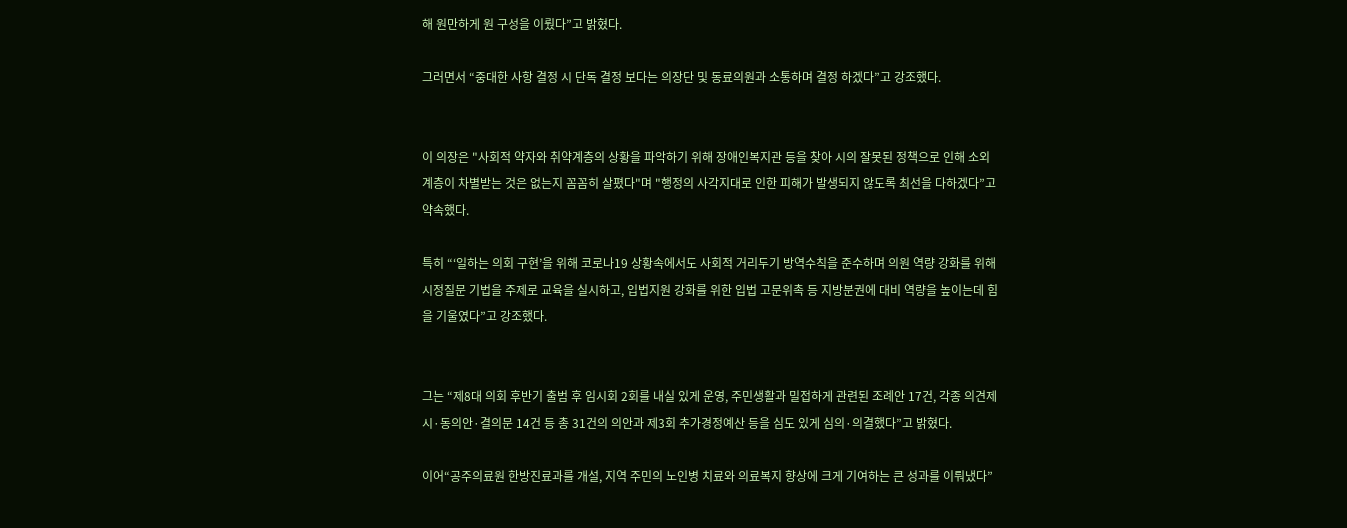해 원만하게 원 구성을 이뤘다”고 밝혔다.

그러면서 “중대한 사항 결정 시 단독 결정 보다는 의장단 및 동료의원과 소통하며 결정 하겠다”고 강조했다.


이 의장은 "사회적 약자와 취약계층의 상황을 파악하기 위해 장애인복지관 등을 찾아 시의 잘못된 정책으로 인해 소외계층이 차별받는 것은 없는지 꼼꼼히 살폈다"며 "행정의 사각지대로 인한 피해가 발생되지 않도록 최선을 다하겠다”고 약속했다.

특히 “‘일하는 의회 구현’을 위해 코로나19 상황속에서도 사회적 거리두기 방역수칙을 준수하며 의원 역량 강화를 위해 시정질문 기법을 주제로 교육을 실시하고, 입법지원 강화를 위한 입법 고문위촉 등 지방분권에 대비 역량을 높이는데 힘을 기울였다”고 강조했다.


그는 “제8대 의회 후반기 출범 후 임시회 2회를 내실 있게 운영, 주민생활과 밀접하게 관련된 조례안 17건, 각종 의견제시·동의안·결의문 14건 등 총 31건의 의안과 제3회 추가경정예산 등을 심도 있게 심의·의결했다”고 밝혔다.

이어“공주의료원 한방진료과를 개설, 지역 주민의 노인병 치료와 의료복지 향상에 크게 기여하는 큰 성과를 이뤄냈다”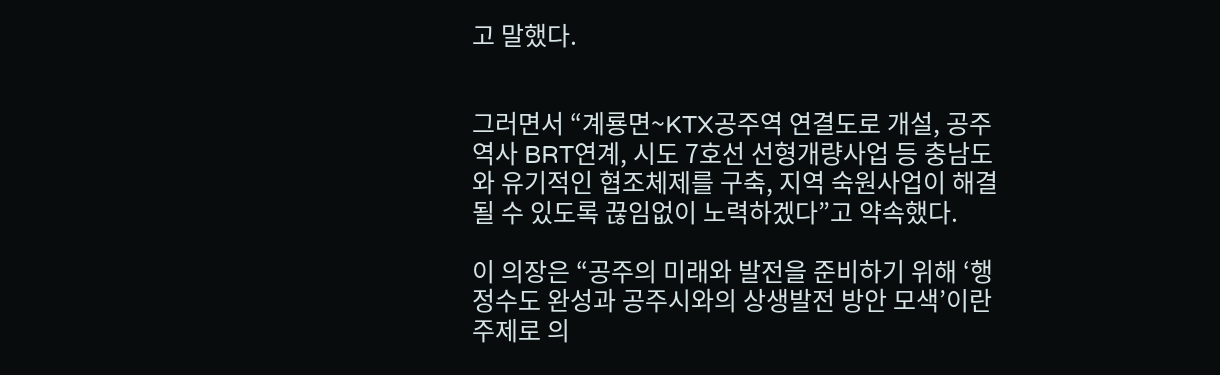고 말했다.


그러면서 “계룡면~KTX공주역 연결도로 개설, 공주역사 BRT연계, 시도 7호선 선형개량사업 등 충남도와 유기적인 협조체제를 구축, 지역 숙원사업이 해결될 수 있도록 끊임없이 노력하겠다”고 약속했다.

이 의장은 “공주의 미래와 발전을 준비하기 위해 ‘행정수도 완성과 공주시와의 상생발전 방안 모색’이란 주제로 의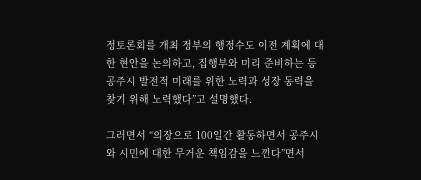정토론회를 개최 정부의 행정수도 이전 계획에 대한 현안을 논의하고, 집행부와 미리 준비하는 등 공주시 발전적 미래를 위한 노력과 성장 동력을 찾기 위해 노력했다”고 설명했다.

그러면서 “의장으로 100일간 활동하면서 공주시와 시민에 대한 무거운 책임감을 느낀다”면서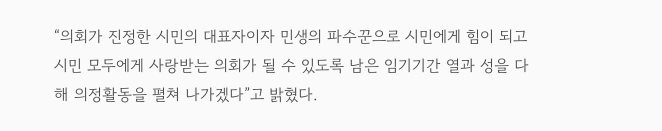“의회가 진정한 시민의 대표자이자 민생의 파수꾼으로 시민에게 힘이 되고 시민 모두에게 사랑받는 의회가 될 수 있도록 남은 임기기간 열과 성을 다해 의정활동을 펼쳐 나가겠다”고 밝혔다.